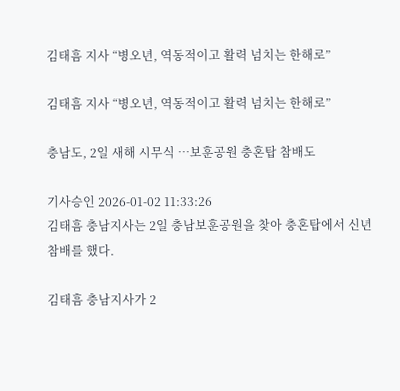김태흠 지사 “병오년, 역동적이고 활력 넘치는 한해로”

김태흠 지사 “병오년, 역동적이고 활력 넘치는 한해로”

충남도, 2일 새해 시무식 …보훈공원 충혼탑 참배도

기사승인 2026-01-02 11:33:26
김태흠 충남지사는 2일 충남보훈공원을 찾아 충혼탑에서 신년 참배를 했다.

김태흠 충남지사가 2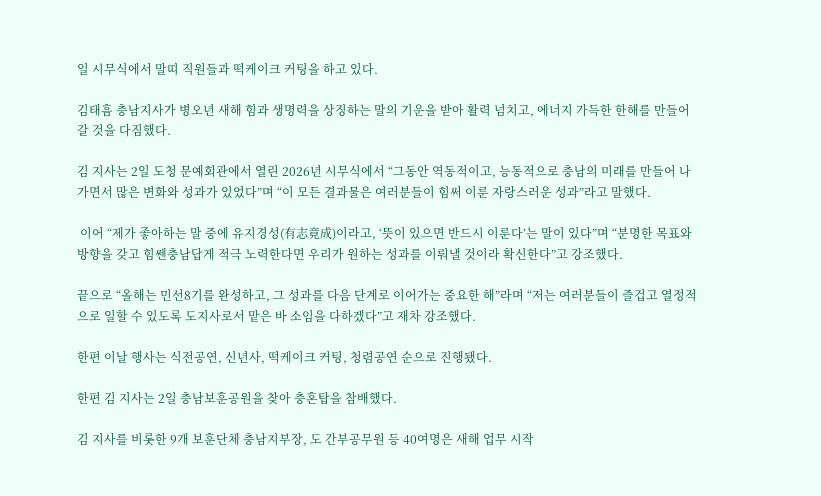일 시무식에서 말띠 직원들과 떡케이크 커팅을 하고 있다.

김태흠 충남지사가 병오년 새해 힘과 생명력을 상징하는 말의 기운을 받아 활력 넘치고, 에너지 가득한 한해를 만들어 갈 것을 다짐했다.

김 지사는 2일 도청 문예회관에서 열린 2026년 시무식에서 “그동안 역동적이고, 능동적으로 충남의 미래를 만들어 나가면서 많은 변화와 성과가 있었다”며 “이 모든 결과물은 여러분들이 힘써 이룬 자랑스러운 성과”라고 말했다.

 이어 “제가 좋아하는 말 중에 유지경성(有志竟成)이라고, ‘뜻이 있으면 반드시 이룬다’는 말이 있다”며 “분명한 목표와 방향을 갖고 힘쎈충남답게 적극 노력한다면 우리가 원하는 성과를 이뤄낼 것이라 확신한다”고 강조했다.

끝으로 “올해는 민선8기를 완성하고, 그 성과를 다음 단계로 이어가는 중요한 해”라며 “저는 여러분들이 즐겁고 열정적으로 일할 수 있도록 도지사로서 맡은 바 소임을 다하겠다”고 재차 강조했다.

한편 이날 행사는 식전공연, 신년사, 떡케이크 커팅, 청렴공연 순으로 진행됐다.

한편 김 지사는 2일 충남보훈공원을 찾아 충혼탑을 참배했다.

김 지사를 비롯한 9개 보훈단체 충남지부장, 도 간부공무원 등 40여명은 새해 업무 시작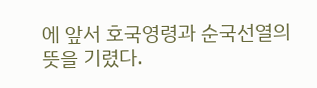에 앞서 호국영령과 순국선열의 뜻을 기렸다.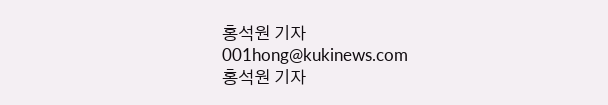홍석원 기자
001hong@kukinews.com
홍석원 기자